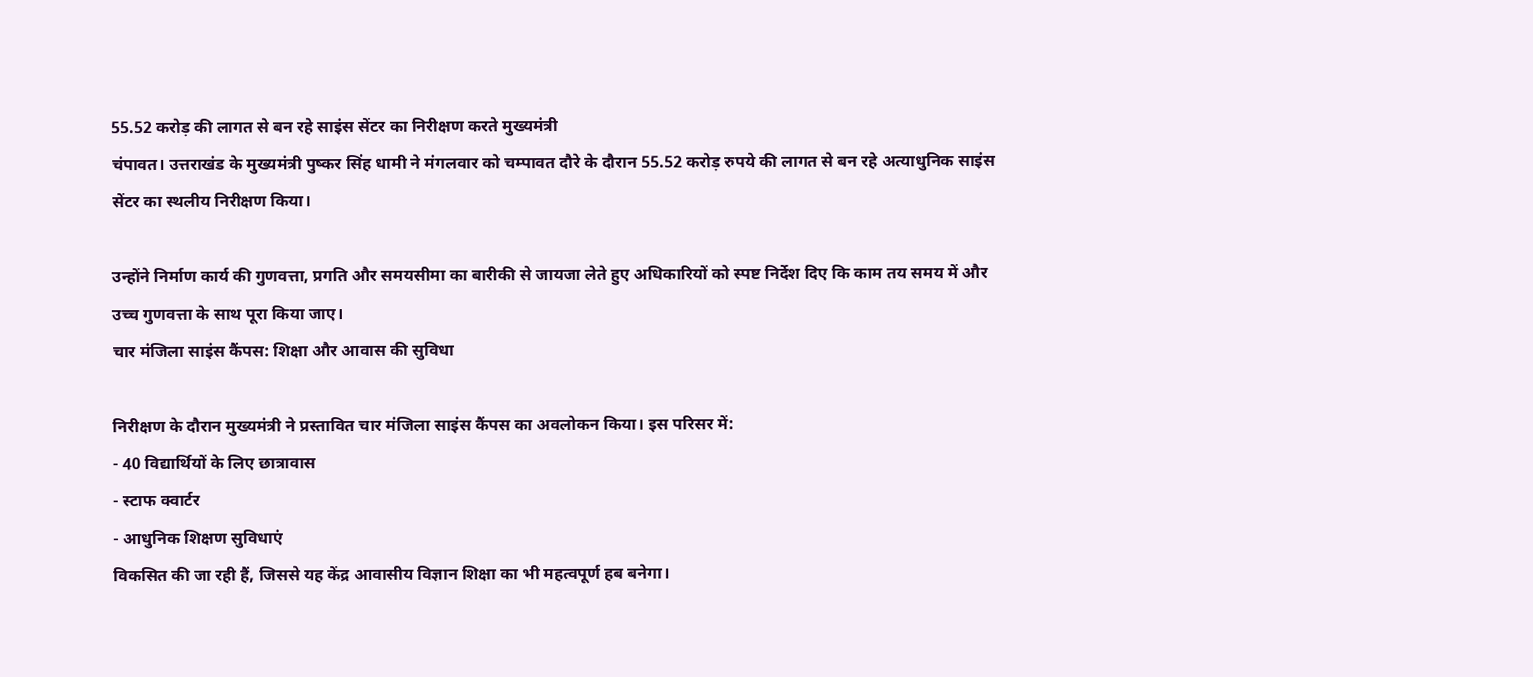55.52 करोड़ की लागत से बन रहे साइंस सेंटर का निरीक्षण करते मुख्यमंत्री
चंपावत। उत्तराखंड के मुख्यमंत्री पुष्कर सिंह धामी ने मंगलवार को चम्पावत दौरे के दौरान 55.52 करोड़ रुपये की लागत से बन रहे अत्याधुनिक साइंस सेंटर का स्थलीय निरीक्षण किया।

उन्होंने निर्माण कार्य की गुणवत्ता, प्रगति और समयसीमा का बारीकी से जायजा लेते हुए अधिकारियों को स्पष्ट निर्देश दिए कि काम तय समय में और उच्च गुणवत्ता के साथ पूरा किया जाए।
चार मंजिला साइंस कैंपस: शिक्षा और आवास की सुविधा

निरीक्षण के दौरान मुख्यमंत्री ने प्रस्तावित चार मंजिला साइंस कैंपस का अवलोकन किया। इस परिसर में:
- 40 विद्यार्थियों के लिए छात्रावास
- स्टाफ क्वार्टर
- आधुनिक शिक्षण सुविधाएं
विकसित की जा रही हैं, जिससे यह केंद्र आवासीय विज्ञान शिक्षा का भी महत्वपूर्ण हब बनेगा।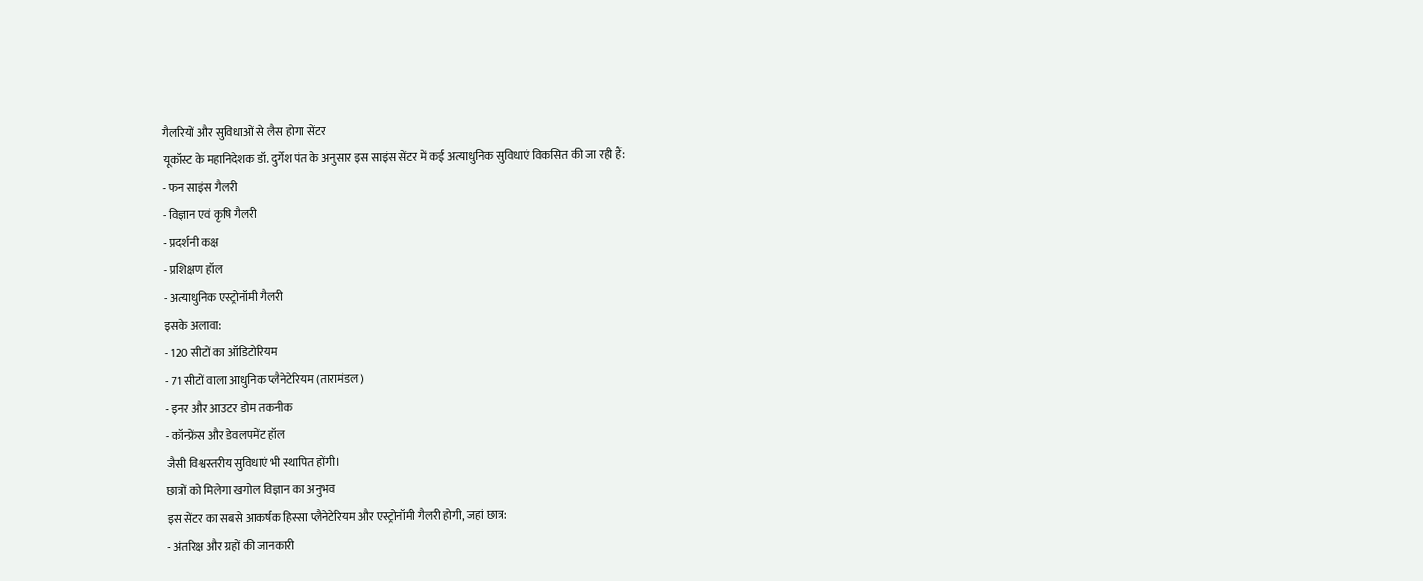गैलरियों और सुविधाओं से लैस होगा सेंटर
यूकॉस्ट के महानिदेशक डॉ. दुर्गेश पंत के अनुसार इस साइंस सेंटर में कई अत्याधुनिक सुविधाएं विकसित की जा रही हैं:
- फन साइंस गैलरी
- विज्ञान एवं कृषि गैलरी
- प्रदर्शनी कक्ष
- प्रशिक्षण हॉल
- अत्याधुनिक एस्ट्रोनॉमी गैलरी
इसके अलावा:
- 120 सीटों का ऑडिटोरियम
- 71 सीटों वाला आधुनिक प्लैनेटेरियम (तारामंडल)
- इनर और आउटर डोम तकनीक
- कॉन्फ्रेंस और डेवलपमेंट हॉल
जैसी विश्वस्तरीय सुविधाएं भी स्थापित होंगी।
छात्रों को मिलेगा खगोल विज्ञान का अनुभव
इस सेंटर का सबसे आकर्षक हिस्सा प्लैनेटेरियम और एस्ट्रोनॉमी गैलरी होगी, जहां छात्र:
- अंतरिक्ष और ग्रहों की जानकारी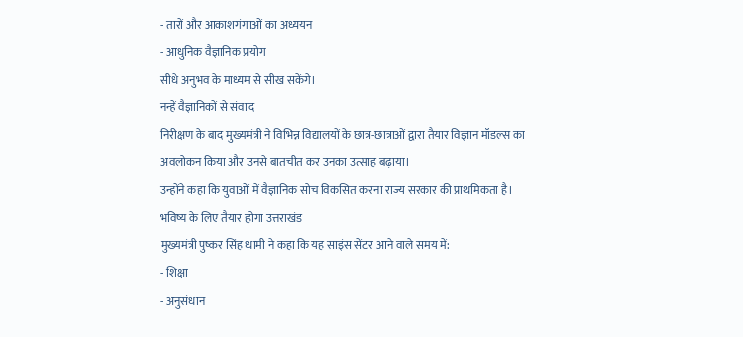- तारों और आकाशगंगाओं का अध्ययन
- आधुनिक वैज्ञानिक प्रयोग
सीधे अनुभव के माध्यम से सीख सकेंगे।
नन्हें वैज्ञानिकों से संवाद
निरीक्षण के बाद मुख्यमंत्री ने विभिन्न विद्यालयों के छात्र-छात्राओं द्वारा तैयार विज्ञान मॉडल्स का अवलोकन किया और उनसे बातचीत कर उनका उत्साह बढ़ाया।
उन्होंने कहा कि युवाओं में वैज्ञानिक सोच विकसित करना राज्य सरकार की प्राथमिकता है।
भविष्य के लिए तैयार होगा उत्तराखंड
मुख्यमंत्री पुष्कर सिंह धामी ने कहा कि यह साइंस सेंटर आने वाले समय में:
- शिक्षा
- अनुसंधान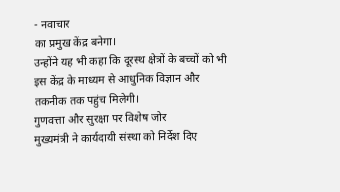- नवाचार
का प्रमुख केंद्र बनेगा।
उन्होंने यह भी कहा कि दूरस्थ क्षेत्रों के बच्चों को भी इस केंद्र के माध्यम से आधुनिक विज्ञान और तकनीक तक पहुंच मिलेगी।
गुणवत्ता और सुरक्षा पर विशेष जोर
मुख्यमंत्री ने कार्यदायी संस्था को निर्देश दिए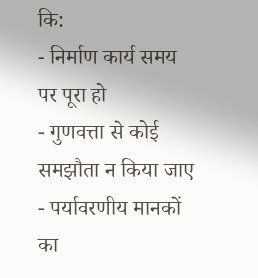कि:
- निर्माण कार्य समय पर पूरा हो
- गुणवत्ता से कोई समझौता न किया जाए
- पर्यावरणीय मानकों का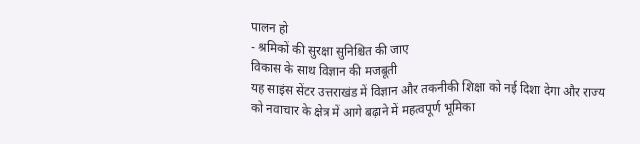पालन हो
- श्रमिकों की सुरक्षा सुनिश्चित की जाए
विकास के साथ विज्ञान की मजबूती
यह साइंस सेंटर उत्तराखंड में विज्ञान और तकनीकी शिक्षा को नई दिशा देगा और राज्य को नवाचार के क्षेत्र में आगे बढ़ाने में महत्वपूर्ण भूमिका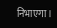निभाएगा।